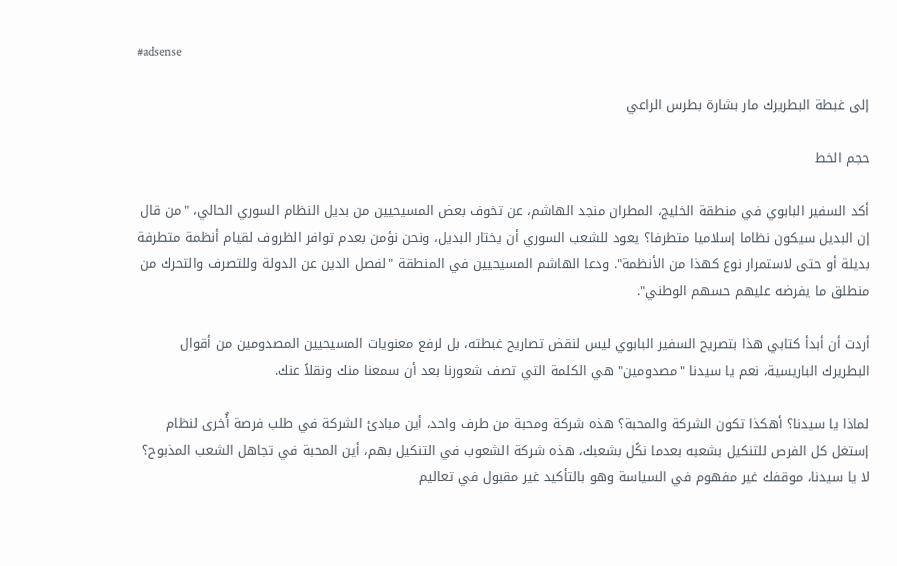#adsense

إلى غبطة البطريرك مار بشارة بطرس الراعي

حجم الخط

أكد السفير البابوي في منطقة الخليج، المطران منجد الهاشم، عن تخوف بعض المسيحيين من بديل النظام السوري الحالي، "من قال إن البديل سيكون نظاما إسلاميا متطرفا؟ يعود للشعب السوري أن يختار البديل، ونحن نؤمن بعدم توافر الظروف لقيام أنظمة متطرفة بديلة أو حتى لاستمرار نوع كهذا من الأنظمة". ودعا الهاشم المسيحيين في المنطقة "لفصل الدين عن الدولة وللتصرف والتحرك من منطلق ما يفرضه عليهم حسهم الوطني".

أردت أن أبدأ كتابي هذا بتصريح السفير البابوي ليس لنقض تصاريح غبطته، بل لرفع معنويات المسيحيين المصدومين من أقوال البطريرك الباريسية، نعم يا سيدنا "مصدومين" هي الكلمة التي تصف شعورنا بعد أن سمعنا منك ونقلاً عنك.

لماذا يا سيدنا؟ أهكذا تكون الشركة والمحبة؟ هذه شركة ومحبة من طرف واحد، أين مبادئ الشركة في طلب فرصة أُخرى لنظام إستغل كل الفرص للتنكيل بشعبه بعدما نكًل بشعبك، هذه شركة الشعوب في التنكيل بهم، أين المحبة في تجاهل الشعب المذبوح؟ لا يا سيدنا، موقفك غير مفهوم في السياسة وهو بالتأكيد غير مقبول في تعاليم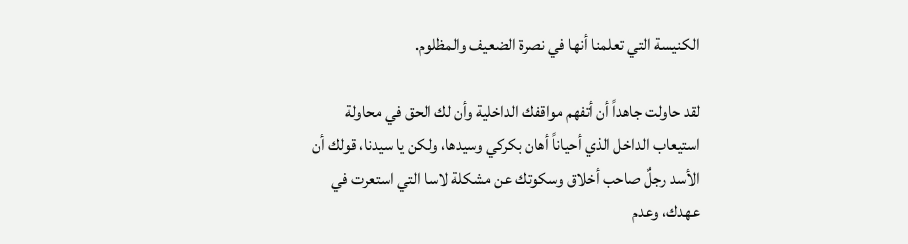الكنيسة التي تعلمنا أنها في نصرة الضعيف والمظلوم.

لقد حاولت جاهداً أن أتفهم مواقفك الداخلية وأن لك الحق في محاولة استيعاب الداخل الذي أحياناً أهان بكركي وسيدها، ولكن يا سيدنا، قولك أن الأسد رجلٌ صاحب أخلاق وسكوتك عن مشكلة لاسا التي استعرت في عهدك، وعدم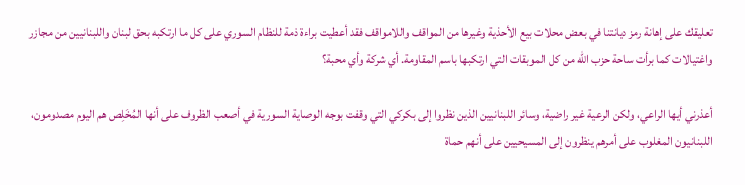تعليقك على إهانة رمز ديانتنا في بعض محلات بيع الأحذية وغيرها من المواقف واللامواقف فقد أعطيت براءة ذمة للنظام السوري على كل ما ارتكبه بحق لبنان واللبنانيين من مجازر واغتيالات كما برأت ساحة حزب الله من كل الموبقات التي ارتكبها باسم المقاومة. أي شركة وأي محبة؟

أعذرني أيها الراعي، ولكن الرعية غير راضية، وسائر اللبنانيين الذين نظروا إلى بكركي التي وقفت بوجه الوصاية السورية في أصعب الظروف على أنها المُخَلِص هم اليوم مصدومون، اللبنانيون المغلوب على أمرهم ينظرون إلى المسيحيين على أنهم حماة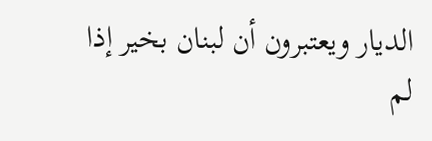الديار ويعتبرون أن لبنان بخير إذا لم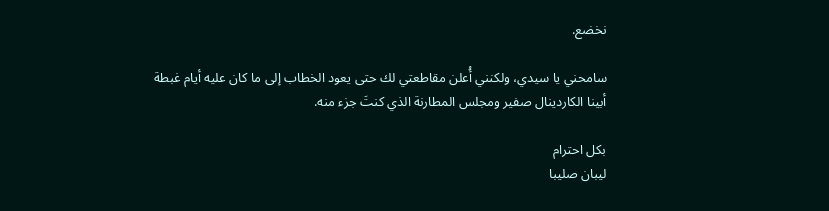نخضع.

سامحني يا سيدي، ولكنني أُعلن مقاطعتي لك حتى يعود الخطاب إلى ما كان عليه أيام غبطة أبينا الكاردينال صفير ومجلس المطارنة الذي كنتَ جزء منه.

بكل احترام
ليبان صليبا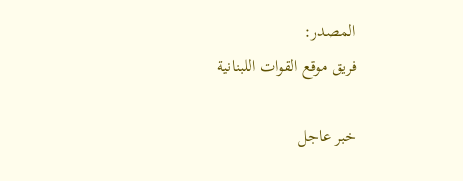المصدر:
فريق موقع القوات اللبنانية

خبر عاجل